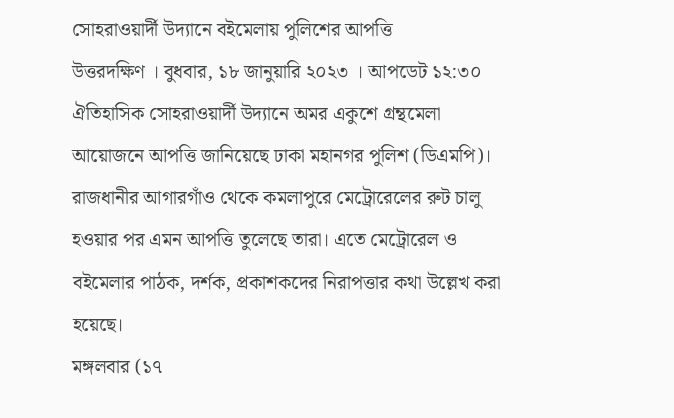সোহরাওয়ার্দী উদ্যানে বইমেলায় পুলিশের আপত্তি
উত্তরদক্ষিণ । বুধবার, ১৮ জানুয়ারি ২০২৩ । আপডেট ১২:৩০
ঐতিহাসিক সোহরাওয়ার্দী উদ্যানে অমর একুশে গ্রন্থমেলা আয়োজনে আপত্তি জানিয়েছে ঢাকা মহানগর পুলিশ (ডিএমপি)। রাজধানীর আগারগাঁও থেকে কমলাপুরে মেট্রোরেলের রুট চালু হওয়ার পর এমন আপত্তি তুলেছে তারা। এতে মেট্রোরেল ও বইমেলার পাঠক, দর্শক, প্রকাশকদের নিরাপত্তার কথা উল্লেখ করা হয়েছে।
মঙ্গলবার (১৭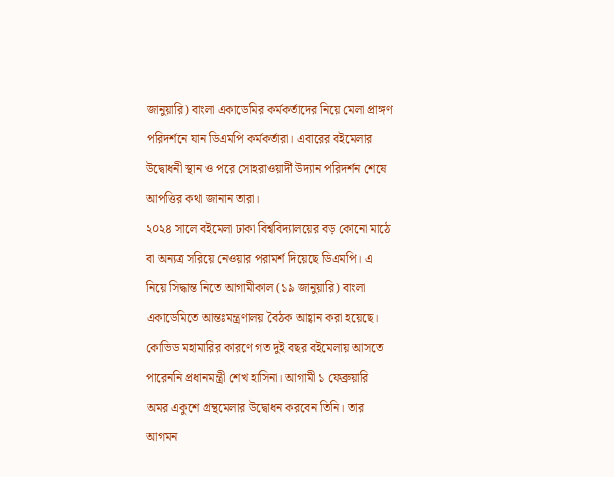জানুয়ারি) বাংলা একাডেমির কর্মকর্তাদের নিয়ে মেলা প্রাঙ্গণ পরিদর্শনে যান ডিএমপি কর্মকর্তারা। এবারের বইমেলার উদ্বোধনী স্থান ও পরে সোহরাওয়ার্দী উদ্যান পরিদর্শন শেষে আপত্তির কথা জানান তারা।
২০২৪ সালে বইমেলা ঢাকা বিশ্ববিদ্যালয়ের বড় কোনো মাঠে বা অন্যত্র সরিয়ে নেওয়ার পরামর্শ দিয়েছে ডিএমপি। এ নিয়ে সিদ্ধান্ত নিতে আগামীকাল (১৯ জানুয়ারি) বাংলা একাডেমিতে আন্তঃমন্ত্রণালয় বৈঠক আহ্বান করা হয়েছে।
কোভিড মহামারির কারণে গত দুই বছর বইমেলায় আসতে পারেননি প্রধানমন্ত্রী শেখ হাসিনা। আগামী ১ ফেব্রুয়ারি অমর একুশে গ্রন্থমেলার উদ্বোধন করবেন তিনি। তার আগমন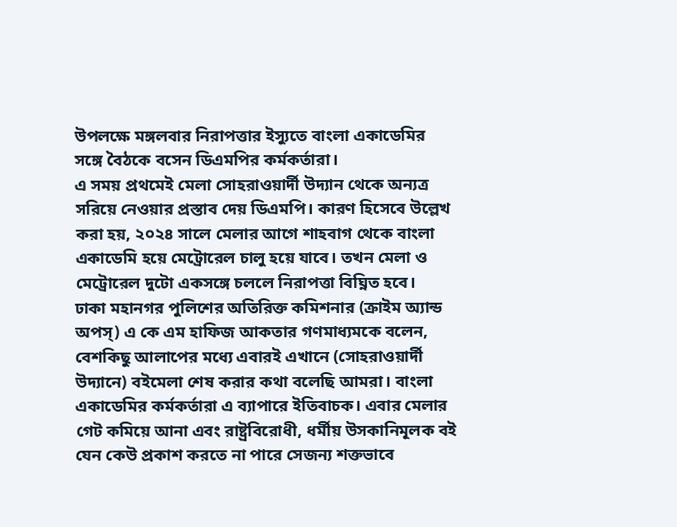উপলক্ষে মঙ্গলবার নিরাপত্তার ইস্যুতে বাংলা একাডেমির সঙ্গে বৈঠকে বসেন ডিএমপির কর্মকর্তারা।
এ সময় প্রথমেই মেলা সোহরাওয়ার্দী উদ্যান থেকে অন্যত্র সরিয়ে নেওয়ার প্রস্তাব দেয় ডিএমপি। কারণ হিসেবে উল্লেখ করা হয়, ২০২৪ সালে মেলার আগে শাহবাগ থেকে বাংলা একাডেমি হয়ে মেট্রোরেল চালু হয়ে যাবে। তখন মেলা ও মেট্রোরেল দুটো একসঙ্গে চললে নিরাপত্তা বিঘ্নিত হবে।
ঢাকা মহানগর পুলিশের অতিরিক্ত কমিশনার (ক্রাইম অ্যান্ড অপস্) এ কে এম হাফিজ আকতার গণমাধ্যমকে বলেন, বেশকিছু আলাপের মধ্যে এবারই এখানে (সোহরাওয়ার্দী উদ্যানে) বইমেলা শেষ করার কথা বলেছি আমরা। বাংলা একাডেমির কর্মকর্তারা এ ব্যাপারে ইতিবাচক। এবার মেলার গেট কমিয়ে আনা এবং রাষ্ট্রবিরোধী, ধর্মীয় উসকানিমূলক বই যেন কেউ প্রকাশ করতে না পারে সেজন্য শক্তভাবে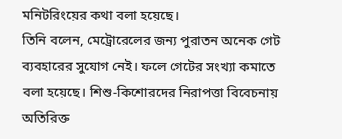মনিটরিংয়ের কথা বলা হয়েছে।
তিনি বলেন, মেট্রোরেলের জন্য পুরাতন অনেক গেট ব্যবহারের সুযোগ নেই। ফলে গেটের সংখ্যা কমাতে বলা হয়েছে। শিশু-কিশোরদের নিরাপত্তা বিবেচনায় অতিরিক্ত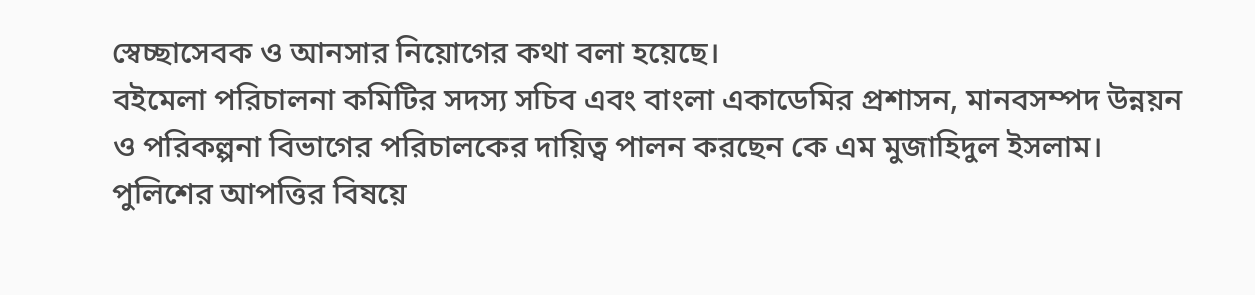স্বেচ্ছাসেবক ও আনসার নিয়োগের কথা বলা হয়েছে।
বইমেলা পরিচালনা কমিটির সদস্য সচিব এবং বাংলা একাডেমির প্রশাসন, মানবসম্পদ উন্নয়ন ও পরিকল্পনা বিভাগের পরিচালকের দায়িত্ব পালন করছেন কে এম মুজাহিদুল ইসলাম।
পুলিশের আপত্তির বিষয়ে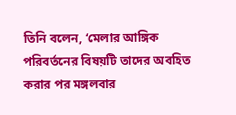তিনি বলেন, ‘মেলার আঙ্গিক পরিবর্তনের বিষয়টি তাদের অবহিত করার পর মঙ্গলবার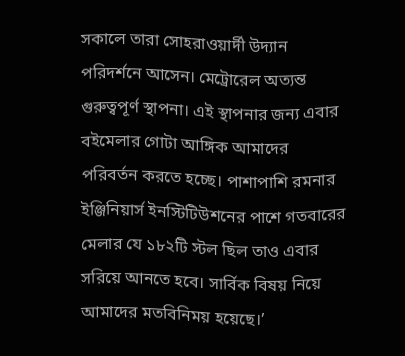সকালে তারা সোহরাওয়ার্দী উদ্যান পরিদর্শনে আসেন। মেট্রোরেল অত্যন্ত গুরুত্বপূর্ণ স্থাপনা। এই স্থাপনার জন্য এবার বইমেলার গোটা আঙ্গিক আমাদের পরিবর্তন করতে হচ্ছে। পাশাপাশি রমনার ইঞ্জিনিয়ার্স ইনস্টিটিউশনের পাশে গতবারের মেলার যে ১৮২টি স্টল ছিল তাও এবার সরিয়ে আনতে হবে। সার্বিক বিষয় নিয়ে আমাদের মতবিনিময় হয়েছে।’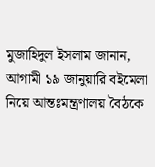মুজাহিদুল ইসলাম জানান, আগামী ১৯ জানুয়ারি বইমেলা নিয়ে আন্তঃমন্ত্রণালয় বৈঠকে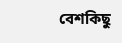বেশকিছু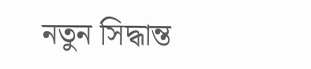নতুন সিদ্ধান্ত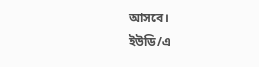আসবে।
ইউডি/এ